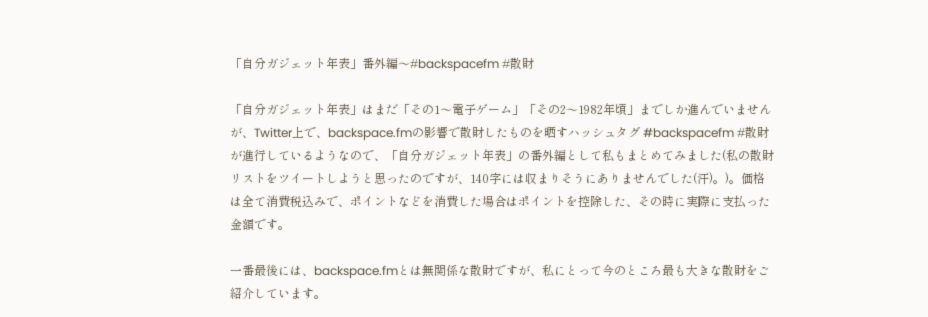「自分ガジェット年表」番外編〜#backspacefm #散財

「自分ガジェット年表」はまだ「その1〜電子ゲーム」「その2〜1982年頃」までしか進んでいませんが、Twitter上で、backspace.fmの影響で散財したものを晒すハッシュタグ #backspacefm #散財 が進行しているようなので、「自分ガジェット年表」の番外編として私もまとめてみました(私の散財リストをツイートしようと思ったのですが、140字には収まりそうにありませんでした(汗)。)。価格は全て消費税込みで、ポイントなどを消費した場合はポイントを控除した、その時に実際に支払った金額です。

一番最後には、backspace.fmとは無関係な散財ですが、私にとって今のところ最も大きな散財をご紹介しています。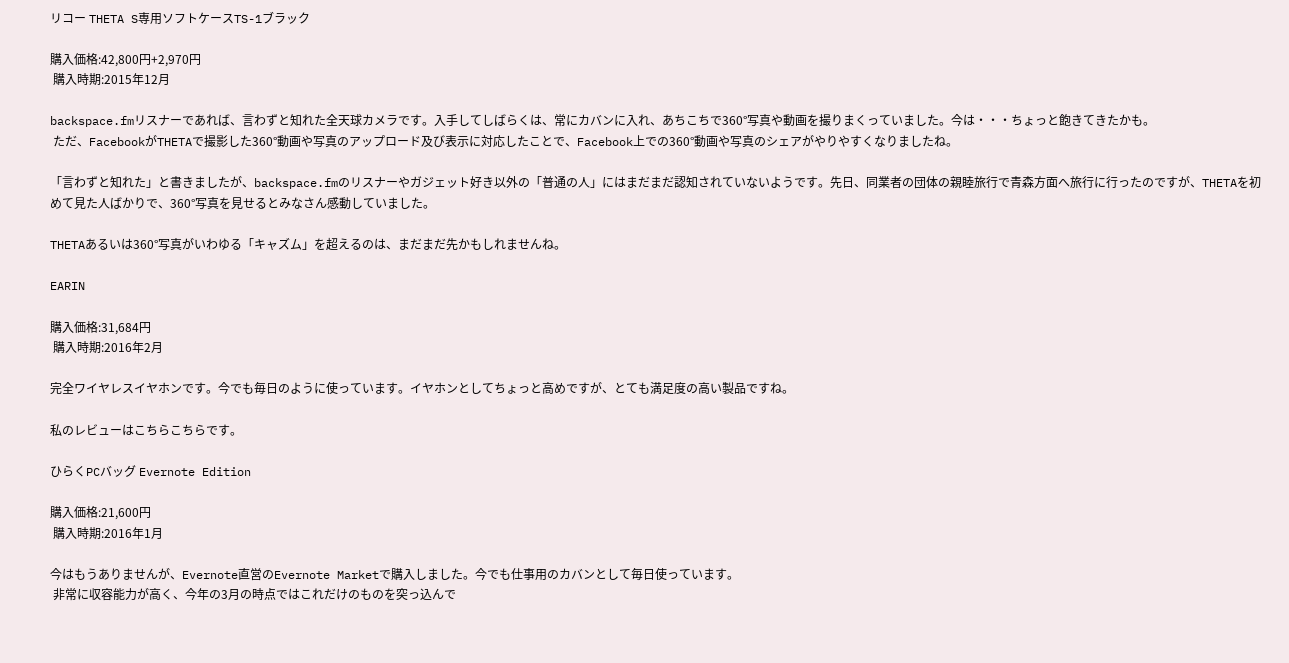リコー THETA S専用ソフトケースTS-1ブラック

購入価格:42,800円+2,970円
 購入時期:2015年12月

backspace.fmリスナーであれば、言わずと知れた全天球カメラです。入手してしばらくは、常にカバンに入れ、あちこちで360°写真や動画を撮りまくっていました。今は・・・ちょっと飽きてきたかも。
 ただ、FacebookがTHETAで撮影した360°動画や写真のアップロード及び表示に対応したことで、Facebook上での360°動画や写真のシェアがやりやすくなりましたね。

「言わずと知れた」と書きましたが、backspace.fmのリスナーやガジェット好き以外の「普通の人」にはまだまだ認知されていないようです。先日、同業者の団体の親睦旅行で青森方面へ旅行に行ったのですが、THETAを初めて見た人ばかりで、360°写真を見せるとみなさん感動していました。

THETAあるいは360°写真がいわゆる「キャズム」を超えるのは、まだまだ先かもしれませんね。

EARIN

購入価格:31,684円
 購入時期:2016年2月

完全ワイヤレスイヤホンです。今でも毎日のように使っています。イヤホンとしてちょっと高めですが、とても満足度の高い製品ですね。

私のレビューはこちらこちらです。

ひらくPCバッグ Evernote Edition

購入価格:21,600円
 購入時期:2016年1月

今はもうありませんが、Evernote直営のEvernote Marketで購入しました。今でも仕事用のカバンとして毎日使っています。
 非常に収容能力が高く、今年の3月の時点ではこれだけのものを突っ込んで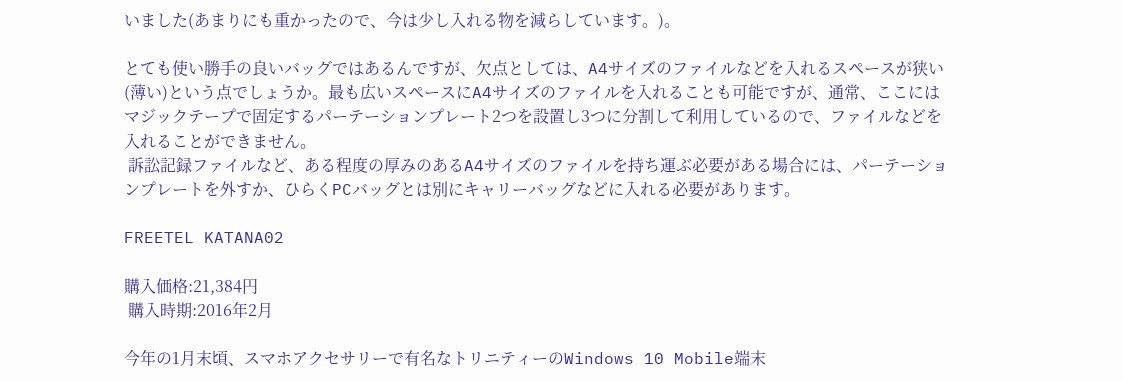いました(あまりにも重かったので、今は少し入れる物を減らしています。)。

とても使い勝手の良いバッグではあるんですが、欠点としては、A4サイズのファイルなどを入れるスペースが狭い(薄い)という点でしょうか。最も広いスペースにA4サイズのファイルを入れることも可能ですが、通常、ここにはマジックテープで固定するパーテーションプレート2つを設置し3つに分割して利用しているので、ファイルなどを入れることができません。
 訴訟記録ファイルなど、ある程度の厚みのあるA4サイズのファイルを持ち運ぶ必要がある場合には、パーテーションプレートを外すか、ひらくPCバッグとは別にキャリーバッグなどに入れる必要があります。

FREETEL KATANA02

購入価格:21,384円
 購入時期:2016年2月

今年の1月末頃、スマホアクセサリーで有名なトリニティーのWindows 10 Mobile端末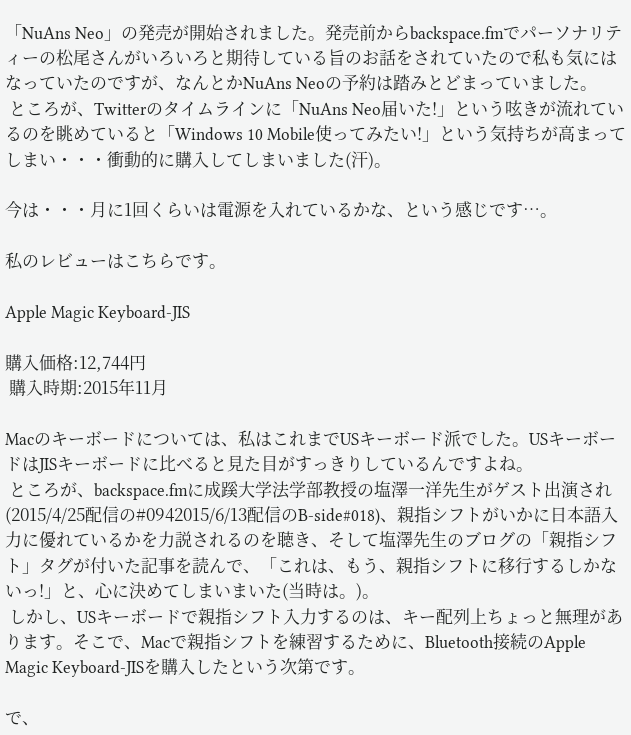「NuAns Neo」の発売が開始されました。発売前からbackspace.fmでパーソナリティーの松尾さんがいろいろと期待している旨のお話をされていたので私も気にはなっていたのですが、なんとかNuAns Neoの予約は踏みとどまっていました。
 ところが、Twitterのタイムラインに「NuAns Neo届いた!」という呟きが流れているのを眺めていると「Windows 10 Mobile使ってみたい!」という気持ちが高まってしまい・・・衝動的に購入してしまいました(汗)。

今は・・・月に1回くらいは電源を入れているかな、という感じです…。

私のレビューはこちらです。

Apple Magic Keyboard-JIS

購入価格:12,744円
 購入時期:2015年11月

Macのキーボードについては、私はこれまでUSキーボード派でした。USキーボードはJISキーボードに比べると見た目がすっきりしているんですよね。
 ところが、backspace.fmに成蹊大学法学部教授の塩澤一洋先生がゲスト出演され(2015/4/25配信の#0942015/6/13配信のB-side#018)、親指シフトがいかに日本語入力に優れているかを力説されるのを聴き、そして塩澤先生のブログの「親指シフト」タグが付いた記事を読んで、「これは、もう、親指シフトに移行するしかないっ!」と、心に決めてしまいまいた(当時は。)。
 しかし、USキーボードで親指シフト入力するのは、キー配列上ちょっと無理があります。そこで、Macで親指シフトを練習するために、Bluetooth接続のApple Magic Keyboard-JISを購入したという次第です。

で、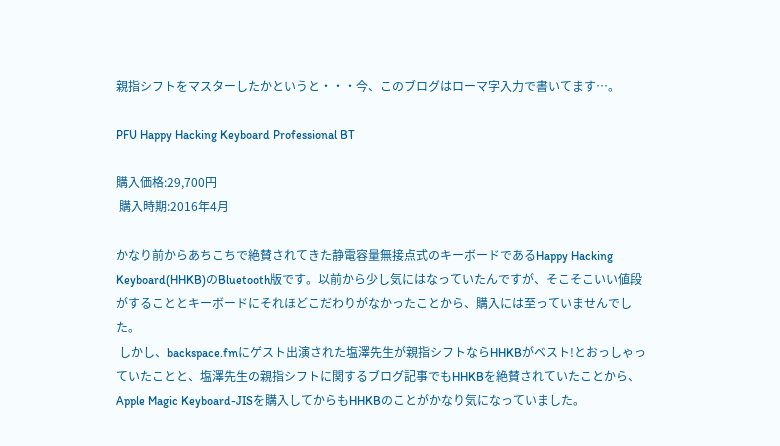親指シフトをマスターしたかというと・・・今、このブログはローマ字入力で書いてます…。

PFU Happy Hacking Keyboard Professional BT

購入価格:29,700円
 購入時期:2016年4月

かなり前からあちこちで絶賛されてきた静電容量無接点式のキーボードであるHappy Hacking Keyboard(HHKB)のBluetooth版です。以前から少し気にはなっていたんですが、そこそこいい値段がすることとキーボードにそれほどこだわりがなかったことから、購入には至っていませんでした。
 しかし、backspace.fmにゲスト出演された塩澤先生が親指シフトならHHKBがベスト!とおっしゃっていたことと、塩澤先生の親指シフトに関するブログ記事でもHHKBを絶賛されていたことから、Apple Magic Keyboard-JISを購入してからもHHKBのことがかなり気になっていました。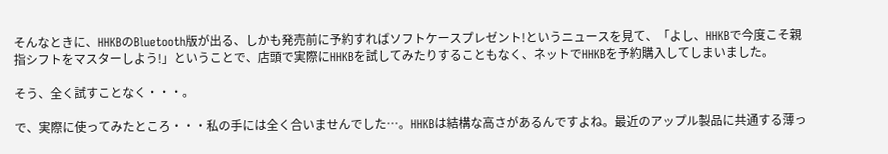そんなときに、HHKBのBluetooth版が出る、しかも発売前に予約すればソフトケースプレゼント!というニュースを見て、「よし、HHKBで今度こそ親指シフトをマスターしよう!」ということで、店頭で実際にHHKBを試してみたりすることもなく、ネットでHHKBを予約購入してしまいました。

そう、全く試すことなく・・・。

で、実際に使ってみたところ・・・私の手には全く合いませんでした…。HHKBは結構な高さがあるんですよね。最近のアップル製品に共通する薄っ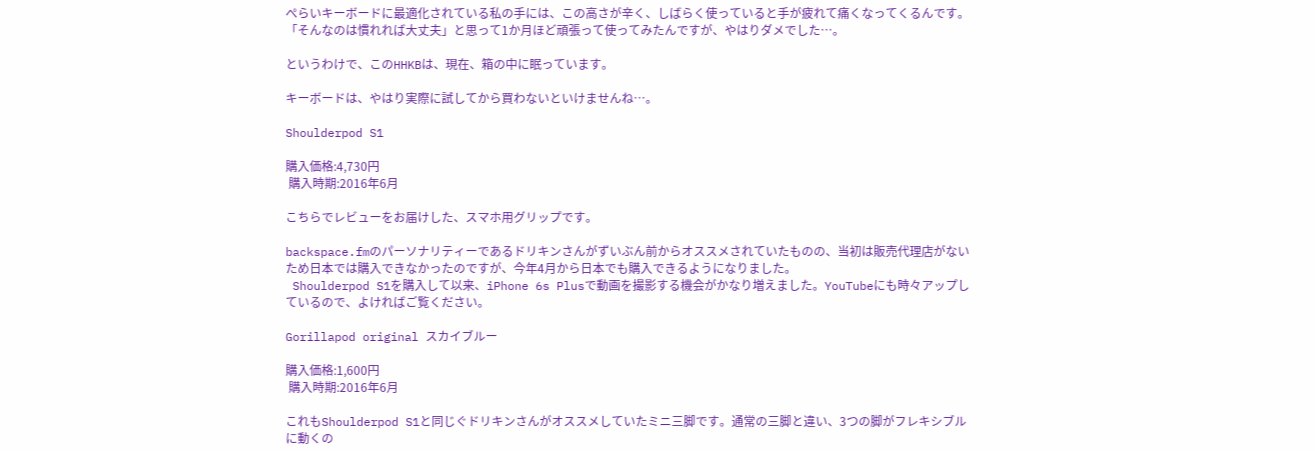ぺらいキーボードに最適化されている私の手には、この高さが辛く、しばらく使っていると手が疲れて痛くなってくるんです。「そんなのは慣れれば大丈夫」と思って1か月ほど頑張って使ってみたんですが、やはりダメでした…。

というわけで、このHHKBは、現在、箱の中に眠っています。

キーボードは、やはり実際に試してから買わないといけませんね…。

Shoulderpod S1

購入価格:4,730円
 購入時期:2016年6月

こちらでレビューをお届けした、スマホ用グリップです。

backspace.fmのパーソナリティーであるドリキンさんがずいぶん前からオススメされていたものの、当初は販売代理店がないため日本では購入できなかったのですが、今年4月から日本でも購入できるようになりました。
 Shoulderpod S1を購入して以来、iPhone 6s Plusで動画を撮影する機会がかなり増えました。YouTubeにも時々アップしているので、よければご覧ください。

Gorillapod original スカイブルー

購入価格:1,600円
 購入時期:2016年6月

これもShoulderpod S1と同じぐドリキンさんがオススメしていたミニ三脚です。通常の三脚と違い、3つの脚がフレキシブルに動くの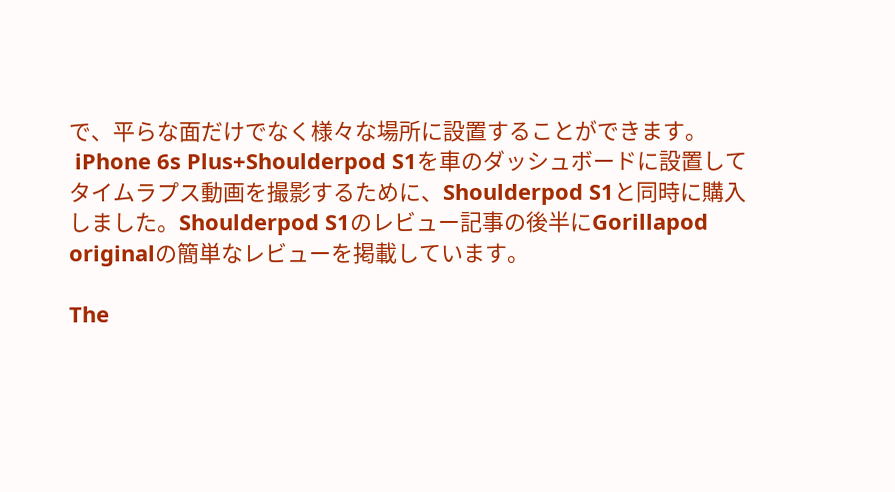で、平らな面だけでなく様々な場所に設置することができます。
 iPhone 6s Plus+Shoulderpod S1を車のダッシュボードに設置してタイムラプス動画を撮影するために、Shoulderpod S1と同時に購入しました。Shoulderpod S1のレビュー記事の後半にGorillapod originalの簡単なレビューを掲載しています。

The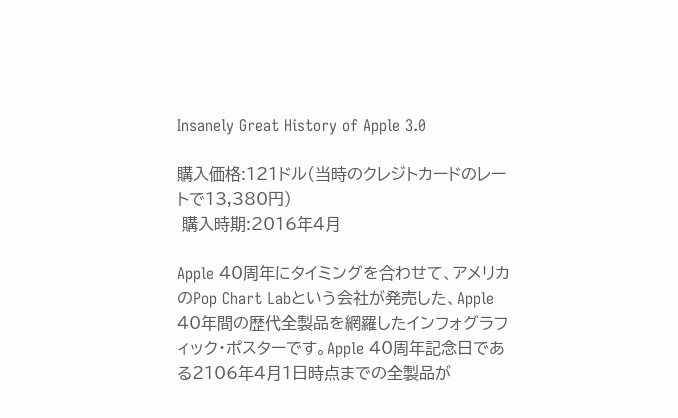Insanely Great History of Apple 3.0

購入価格:121ドル(当時のクレジトカードのレートで13,380円)
 購入時期:2016年4月

Apple 40周年にタイミングを合わせて、アメリカのPop Chart Labという会社が発売した、Apple 40年間の歴代全製品を網羅したインフォグラフィック・ポスターです。Apple 40周年記念日である2106年4月1日時点までの全製品が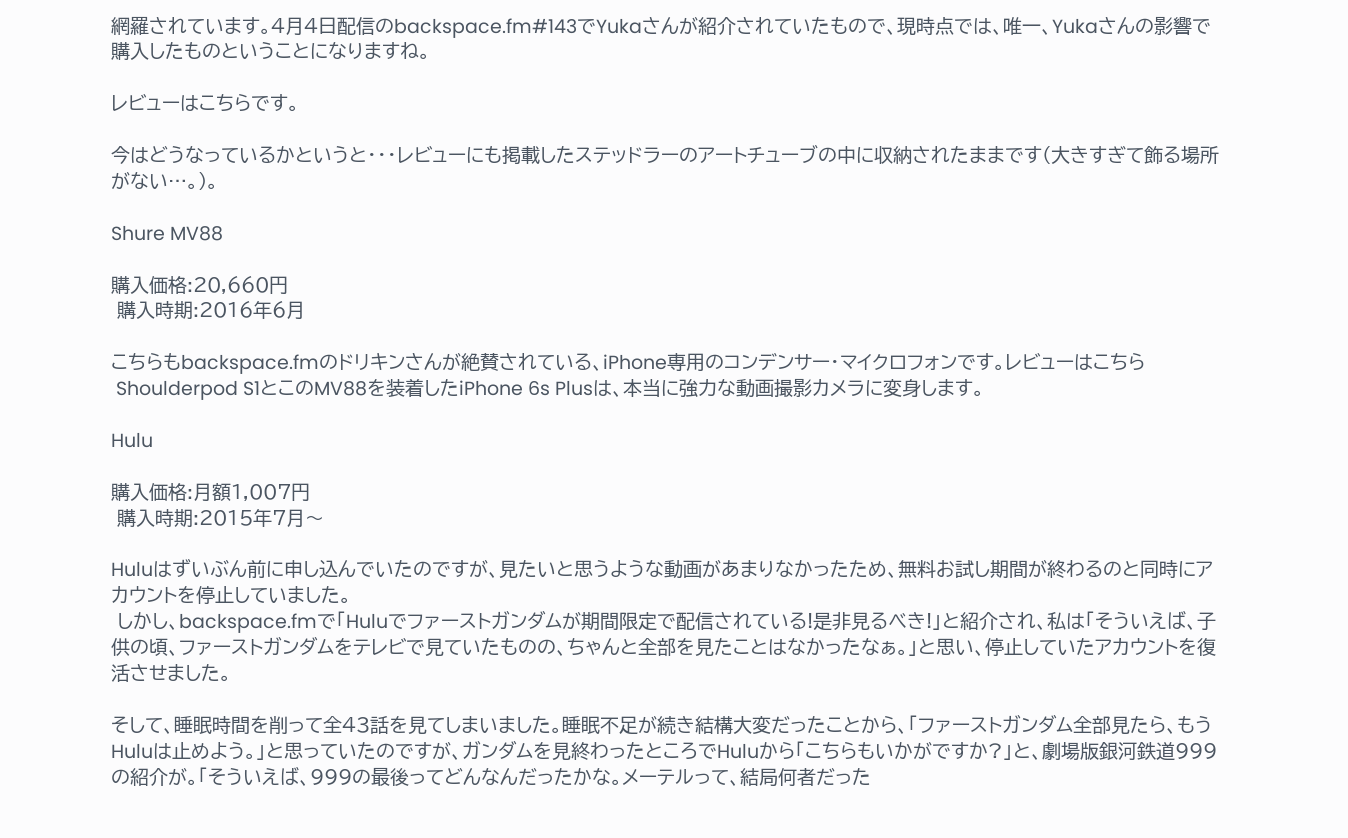網羅されています。4月4日配信のbackspace.fm#143でYukaさんが紹介されていたもので、現時点では、唯一、Yukaさんの影響で購入したものということになりますね。

レビューはこちらです。

今はどうなっているかというと・・・レビューにも掲載したステッドラーのアートチューブの中に収納されたままです(大きすぎて飾る場所がない…。)。

Shure MV88

購入価格:20,660円
 購入時期:2016年6月

こちらもbackspace.fmのドリキンさんが絶賛されている、iPhone専用のコンデンサー・マイクロフォンです。レビューはこちら
 Shoulderpod S1とこのMV88を装着したiPhone 6s Plusは、本当に強力な動画撮影カメラに変身します。

Hulu

購入価格:月額1,007円
 購入時期:2015年7月〜

Huluはずいぶん前に申し込んでいたのですが、見たいと思うような動画があまりなかったため、無料お試し期間が終わるのと同時にアカウントを停止していました。
 しかし、backspace.fmで「Huluでファーストガンダムが期間限定で配信されている!是非見るべき!」と紹介され、私は「そういえば、子供の頃、ファーストガンダムをテレビで見ていたものの、ちゃんと全部を見たことはなかったなぁ。」と思い、停止していたアカウントを復活させました。

そして、睡眠時間を削って全43話を見てしまいました。睡眠不足が続き結構大変だったことから、「ファーストガンダム全部見たら、もうHuluは止めよう。」と思っていたのですが、ガンダムを見終わったところでHuluから「こちらもいかがですか?」と、劇場版銀河鉄道999の紹介が。「そういえば、999の最後ってどんなんだったかな。メーテルって、結局何者だった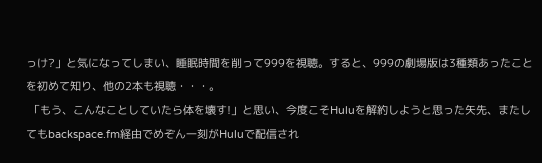っけ?」と気になってしまい、睡眠時間を削って999を視聴。すると、999の劇場版は3種類あったことを初めて知り、他の2本も視聴・・・。
 「もう、こんなことしていたら体を壊す!」と思い、今度こそHuluを解約しようと思った矢先、またしてもbackspace.fm経由でめぞん一刻がHuluで配信され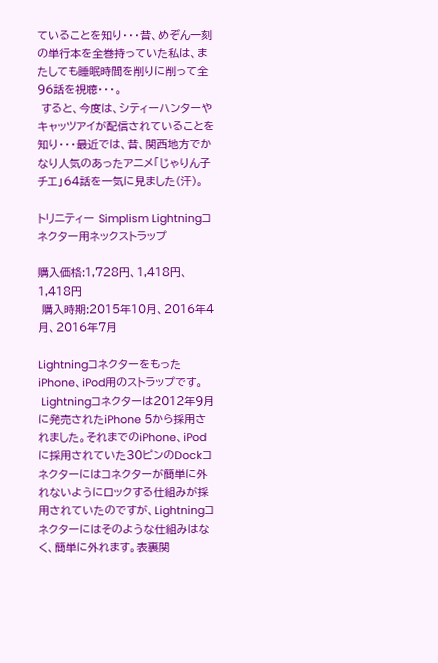ていることを知り・・・昔、めぞん一刻の単行本を全巻持っていた私は、またしても睡眠時間を削りに削って全96話を視聴・・・。
 すると、今度は、シティーハンターやキャッツアイが配信されていることを知り・・・最近では、昔、関西地方でかなり人気のあったアニメ「じゃりん子チエ」64話を一気に見ました(汗)。

トリニティー Simplism Lightningコネクター用ネックストラップ

購入価格:1,728円、1,418円、1,418円
 購入時期:2015年10月、2016年4月、2016年7月

LightningコネクターをもったiPhone、iPod用のストラップです。
 Lightningコネクターは2012年9月に発売されたiPhone 5から採用されました。それまでのiPhone、iPodに採用されていた30ピンのDockコネクターにはコネクターが簡単に外れないようにロックする仕組みが採用されていたのですが、Lightningコネクターにはそのような仕組みはなく、簡単に外れます。表裏関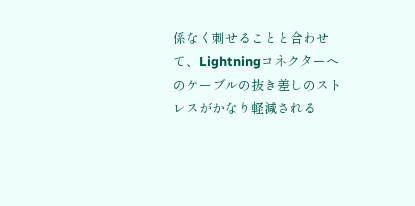係なく刺せることと合わせて、Lightningコネクターへのケーブルの抜き差しのストレスがかなり軽減される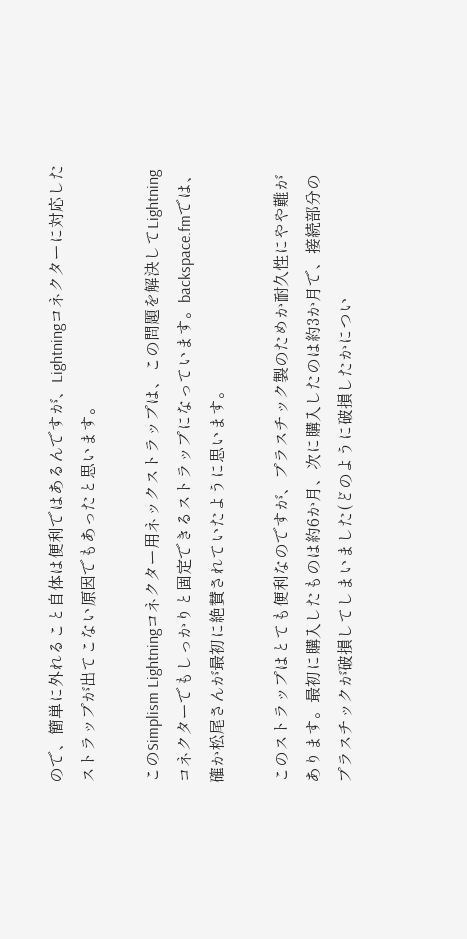ので、簡単に外れること自体は便利ではあるんですが、Lightningコネクターに対応したストラップが出てこない原因でもあったと思います。

このSimplism Lightningコネクター用ネックストラップは、この問題を解決してLightningコネクターでもしっかりと固定できるストラップになっています。backspace.fmでは、確か松尾さんが最初に絶賛されていたように思います。

このストラップはとても便利なのですが、プラスチック製のためか耐久性にやや難があります。最初に購入したものは約6か月、次に購入したのは約3か月で、接続部分のプラスチックが破損してしまいました(どのように破損したかについ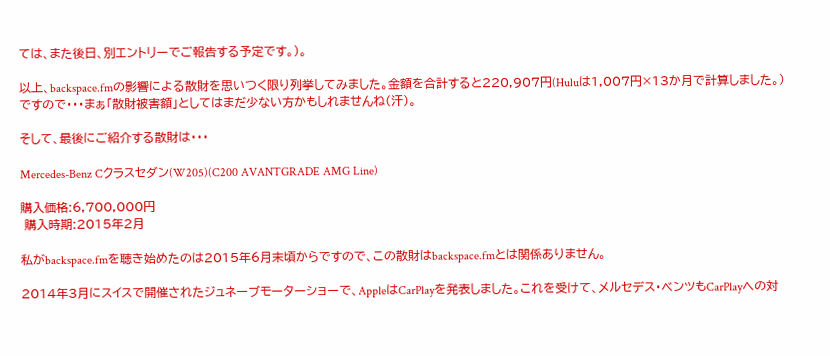ては、また後日、別エントリーでご報告する予定です。)。

以上、backspace.fmの影響による散財を思いつく限り列挙してみました。金額を合計すると220,907円(Huluは1,007円×13か月で計算しました。)ですので・・・まぁ「散財被害額」としてはまだ少ない方かもしれませんね(汗)。

そして、最後にご紹介する散財は・・・

Mercedes-Benz Cクラスセダン(W205)(C200 AVANTGRADE AMG Line)

購入価格:6,700,000円
 購入時期:2015年2月

私がbackspace.fmを聴き始めたのは2015年6月末頃からですので、この散財はbackspace.fmとは関係ありません。

2014年3月にスイスで開催されたジュネーブモーターショーで、AppleはCarPlayを発表しました。これを受けて、メルセデス・ベンツもCarPlayへの対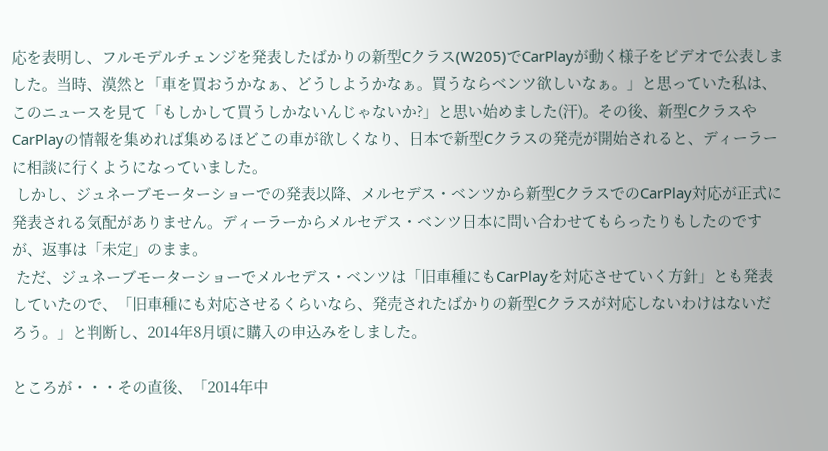応を表明し、フルモデルチェンジを発表したばかりの新型Cクラス(W205)でCarPlayが動く様子をビデオで公表しました。当時、漠然と「車を買おうかなぁ、どうしようかなぁ。買うならベンツ欲しいなぁ。」と思っていた私は、このニュースを見て「もしかして買うしかないんじゃないか?」と思い始めました(汗)。その後、新型CクラスやCarPlayの情報を集めれば集めるほどこの車が欲しくなり、日本で新型Cクラスの発売が開始されると、ディーラーに相談に行くようになっていました。
 しかし、ジュネーブモーターショーでの発表以降、メルセデス・ベンツから新型CクラスでのCarPlay対応が正式に発表される気配がありません。ディーラーからメルセデス・ベンツ日本に問い合わせてもらったりもしたのですが、返事は「未定」のまま。
 ただ、ジュネーブモーターショーでメルセデス・ベンツは「旧車種にもCarPlayを対応させていく方針」とも発表していたので、「旧車種にも対応させるくらいなら、発売されたばかりの新型Cクラスが対応しないわけはないだろう。」と判断し、2014年8月頃に購入の申込みをしました。

ところが・・・その直後、「2014年中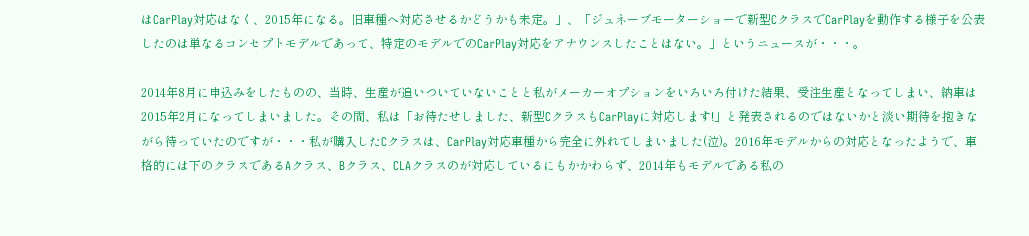はCarPlay対応はなく、2015年になる。旧車種へ対応させるかどうかも未定。」、「ジュネーブモーターショーで新型CクラスでCarPlayを動作する様子を公表したのは単なるコンセプトモデルであって、特定のモデルでのCarPlay対応をアナウンスしたことはない。」というニュースが・・・。

2014年8月に申込みをしたものの、当時、生産が追いついていないことと私がメーカーオプションをいろいろ付けた結果、受注生産となってしまい、納車は2015年2月になってしまいました。その間、私は「お待たせしました、新型CクラスもCarPlayに対応します!」と発表されるのではないかと淡い期待を抱きながら待っていたのですが・・・私が購入したCクラスは、CarPlay対応車種から完全に外れてしまいました(泣)。2016年モデルからの対応となったようで、車格的には下のクラスであるAクラス、Bクラス、CLAクラスのが対応しているにもかかわらず、2014年もモデルである私の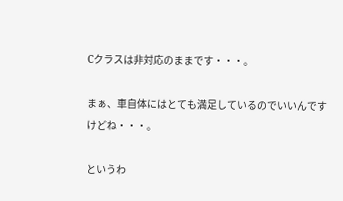Cクラスは非対応のままです・・・。

まぁ、車自体にはとても満足しているのでいいんですけどね・・・。

というわ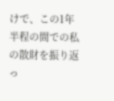けで、この1年半程の間での私の散財を振り返っ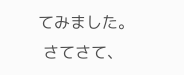てみました。
 さてさて、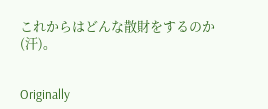これからはどんな散財をするのか(汗)。


Originally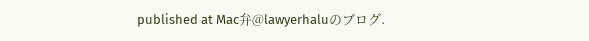published at Mac弁@lawyerhaluのブログ.